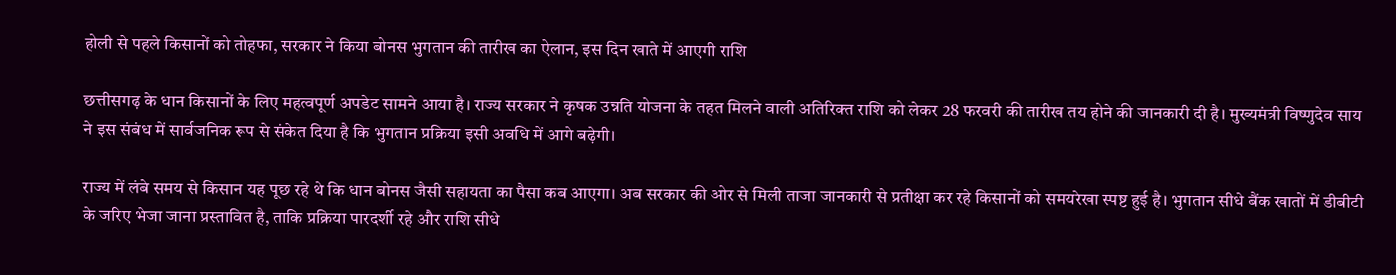होली से पहले किसानों को तोहफा, सरकार ने किया बोनस भुगतान की तारीख का ऐलान, इस दिन खाते में आएगी राशि

छत्तीसगढ़ के धान किसानों के लिए महत्वपूर्ण अपडेट सामने आया है। राज्य सरकार ने कृषक उन्नति योजना के तहत मिलने वाली अतिरिक्त राशि को लेकर 28 फरवरी की तारीख तय होने की जानकारी दी है। मुख्यमंत्री विष्णुदेव साय ने इस संबंध में सार्वजनिक रूप से संकेत दिया है कि भुगतान प्रक्रिया इसी अवधि में आगे बढ़ेगी।

राज्य में लंबे समय से किसान यह पूछ रहे थे कि धान बोनस जैसी सहायता का पैसा कब आएगा। अब सरकार की ओर से मिली ताजा जानकारी से प्रतीक्षा कर रहे किसानों को समयरेखा स्पष्ट हुई है। भुगतान सीधे बैंक खातों में डीबीटी के जरिए भेजा जाना प्रस्तावित है, ताकि प्रक्रिया पारदर्शी रहे और राशि सीधे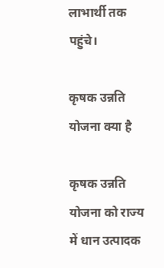लाभार्थी तक पहुंचे।

कृषक उन्नति योजना क्या है

कृषक उन्नति योजना को राज्य में धान उत्पादक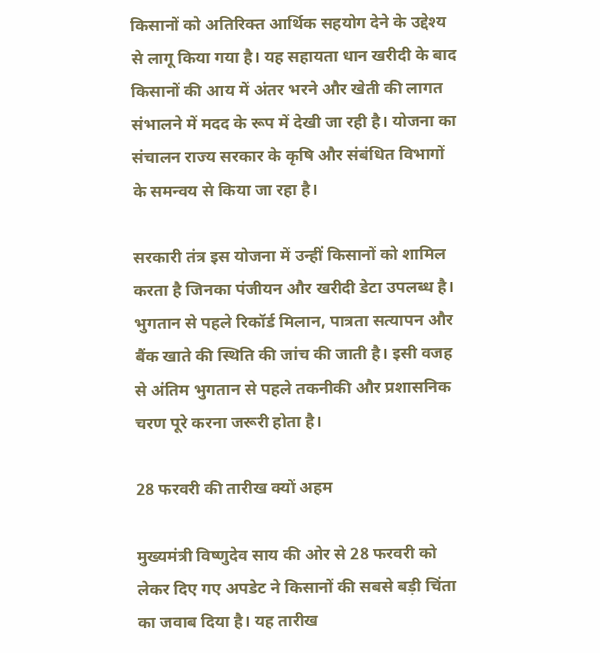किसानों को अतिरिक्त आर्थिक सहयोग देने के उद्देश्य से लागू किया गया है। यह सहायता धान खरीदी के बाद किसानों की आय में अंतर भरने और खेती की लागत संभालने में मदद के रूप में देखी जा रही है। योजना का संचालन राज्य सरकार के कृषि और संबंधित विभागों के समन्वय से किया जा रहा है।

सरकारी तंत्र इस योजना में उन्हीं किसानों को शामिल करता है जिनका पंजीयन और खरीदी डेटा उपलब्ध है। भुगतान से पहले रिकॉर्ड मिलान, पात्रता सत्यापन और बैंक खाते की स्थिति की जांच की जाती है। इसी वजह से अंतिम भुगतान से पहले तकनीकी और प्रशासनिक चरण पूरे करना जरूरी होता है।

28 फरवरी की तारीख क्यों अहम

मुख्यमंत्री विष्णुदेव साय की ओर से 28 फरवरी को लेकर दिए गए अपडेट ने किसानों की सबसे बड़ी चिंता का जवाब दिया है। यह तारीख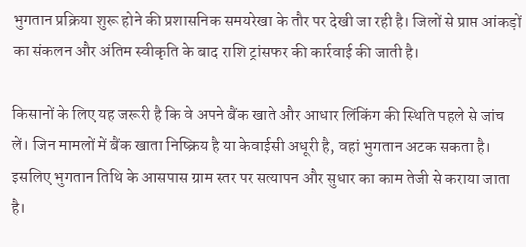भुगतान प्रक्रिया शुरू होने की प्रशासनिक समयरेखा के तौर पर देखी जा रही है। जिलों से प्राप्त आंकड़ों का संकलन और अंतिम स्वीकृति के बाद राशि ट्रांसफर की कार्रवाई की जाती है।

किसानों के लिए यह जरूरी है कि वे अपने बैंक खाते और आधार लिंकिंग की स्थिति पहले से जांच लें। जिन मामलों में बैंक खाता निष्क्रिय है या केवाईसी अधूरी है, वहां भुगतान अटक सकता है। इसलिए भुगतान तिथि के आसपास ग्राम स्तर पर सत्यापन और सुधार का काम तेजी से कराया जाता है।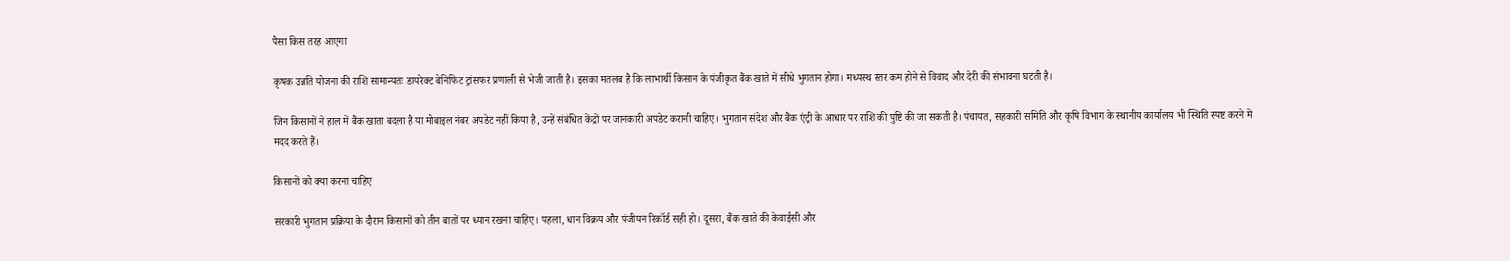पैसा किस तरह आएगा

कृषक उन्नति योजना की राशि सामान्यतः डायरेक्ट बेनिफिट ट्रांसफर प्रणाली से भेजी जाती है। इसका मतलब है कि लाभार्थी किसान के पंजीकृत बैंक खाते में सीधे भुगतान होगा। मध्यस्थ स्तर कम होने से विवाद और देरी की संभावना घटती है।

जिन किसानों ने हाल में बैंक खाता बदला है या मोबाइल नंबर अपडेट नहीं किया है, उन्हें संबंधित केंद्रों पर जानकारी अपडेट करानी चाहिए। भुगतान संदेश और बैंक एंट्री के आधार पर राशि की पुष्टि की जा सकती है। पंचायत, सहकारी समिति और कृषि विभाग के स्थानीय कार्यालय भी स्थिति स्पष्ट करने में मदद करते हैं।

किसानों को क्या करना चाहिए

सरकारी भुगतान प्रक्रिया के दौरान किसानों को तीन बातों पर ध्यान रखना चाहिए। पहला, धान विक्रय और पंजीयन रिकॉर्ड सही हो। दूसरा, बैंक खाते की केवाईसी और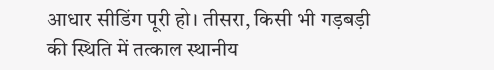आधार सीडिंग पूरी हो। तीसरा, किसी भी गड़बड़ी की स्थिति में तत्काल स्थानीय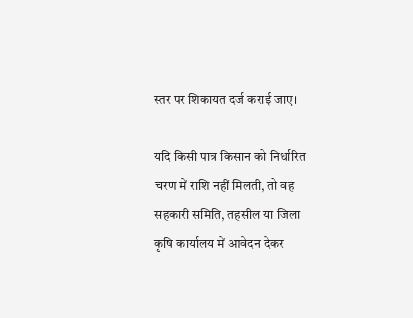स्तर पर शिकायत दर्ज कराई जाए।

यदि किसी पात्र किसान को निर्धारित चरण में राशि नहीं मिलती, तो वह सहकारी समिति, तहसील या जिला कृषि कार्यालय में आवेदन देकर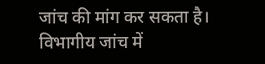जांच की मांग कर सकता है। विभागीय जांच में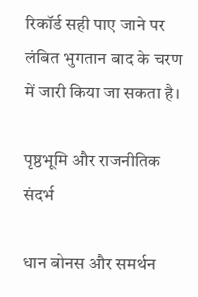रिकॉर्ड सही पाए जाने पर लंबित भुगतान बाद के चरण में जारी किया जा सकता है।

पृष्ठभूमि और राजनीतिक संदर्भ

धान बोनस और समर्थन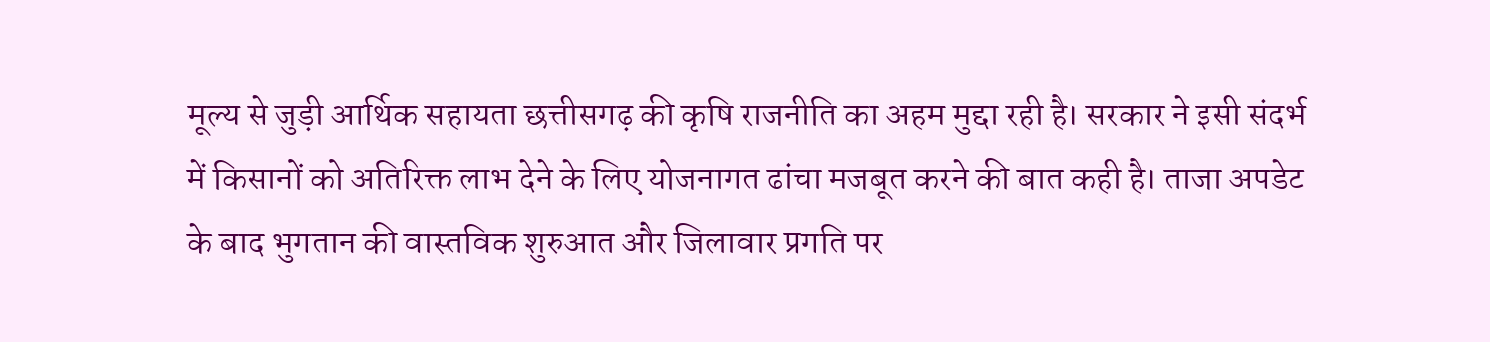मूल्य से जुड़ी आर्थिक सहायता छत्तीसगढ़ की कृषि राजनीति का अहम मुद्दा रही है। सरकार ने इसी संदर्भ में किसानों को अतिरिक्त लाभ देने के लिए योजनागत ढांचा मजबूत करने की बात कही है। ताजा अपडेट के बाद भुगतान की वास्तविक शुरुआत और जिलावार प्रगति पर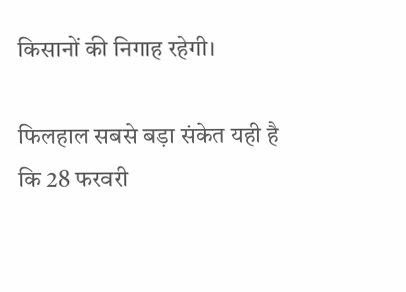किसानों की निगाह रहेगी।

फिलहाल सबसे बड़ा संकेत यही है कि 28 फरवरी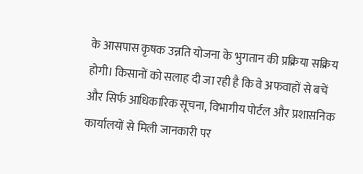के आसपास कृषक उन्नति योजना के भुगतान की प्रक्रिया सक्रिय होगी। किसानों को सलाह दी जा रही है कि वे अफवाहों से बचें और सिर्फ आधिकारिक सूचना, विभागीय पोर्टल और प्रशासनिक कार्यालयों से मिली जानकारी पर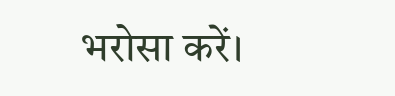भरोसा करें।